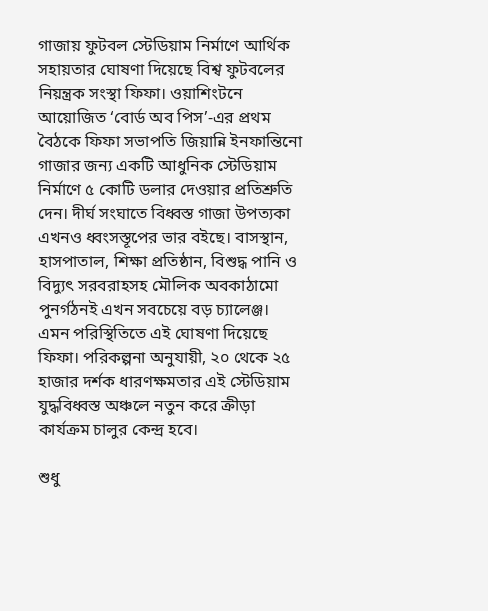গাজায় ফুটবল স্টেডিয়াম নির্মাণে আর্থিক সহায়তার ঘোষণা দিয়েছে বিশ্ব ফুটবলের নিয়ন্ত্রক সংস্থা ফিফা। ওয়াশিংটনে আয়োজিত ‘বোর্ড অব পিস’-এর প্রথম বৈঠকে ফিফা সভাপতি জিয়ান্নি ইনফান্তিনো গাজার জন্য একটি আধুনিক স্টেডিয়াম নির্মাণে ৫ কোটি ডলার দেওয়ার প্রতিশ্রুতি দেন। দীর্ঘ সংঘাতে বিধ্বস্ত গাজা উপত্যকা এখনও ধ্বংসস্তূপের ভার বইছে। বাসস্থান, হাসপাতাল, শিক্ষা প্রতিষ্ঠান, বিশুদ্ধ পানি ও বিদ্যুৎ সরবরাহসহ মৌলিক অবকাঠামো পুনর্গঠনই এখন সবচেয়ে বড় চ্যালেঞ্জ। এমন পরিস্থিতিতে এই ঘোষণা দিয়েছে ফিফা। পরিকল্পনা অনুযায়ী, ২০ থেকে ২৫ হাজার দর্শক ধারণক্ষমতার এই স্টেডিয়াম যুদ্ধবিধ্বস্ত অঞ্চলে নতুন করে ক্রীড়া কার্যক্রম চালুর কেন্দ্র হবে।

শুধু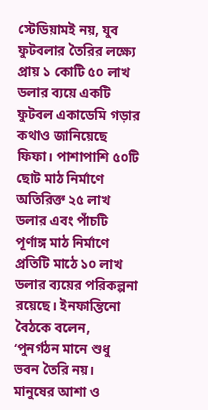স্টেডিয়ামই নয়, যুব ফুটবলার তৈরির লক্ষ্যে প্রায় ১ কোটি ৫০ লাখ ডলার ব্যয়ে একটি ফুটবল একাডেমি গড়ার কথাও জানিয়েছে ফিফা। পাশাপাশি ৫০টি ছোট মাঠ নির্মাণে অতিরিক্ত ২৫ লাখ ডলার এবং পাঁচটি পূর্ণাঙ্গ মাঠ নির্মাণে প্রতিটি মাঠে ১০ লাখ ডলার ব্যয়ের পরিকল্পনা রয়েছে। ইনফান্তিনো বৈঠকে বলেন, ‘পুনর্গঠন মানে শুধু ভবন তৈরি নয়। মানুষের আশা ও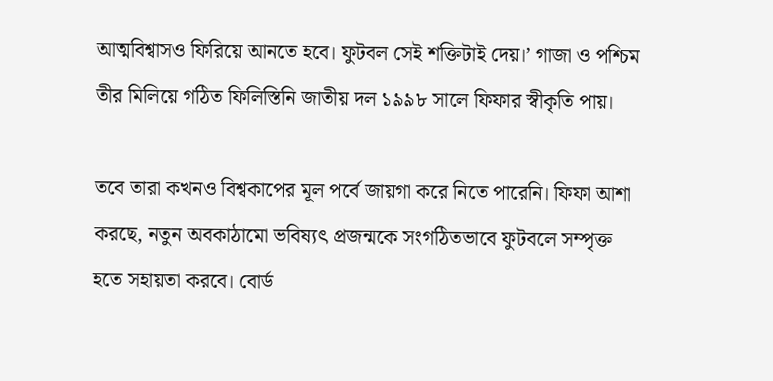আত্মবিশ্বাসও ফিরিয়ে আনতে হবে। ফুটবল সেই শক্তিটাই দেয়।’ গাজা ও পশ্চিম তীর মিলিয়ে গঠিত ফিলিস্তিনি জাতীয় দল ১৯৯৮ সালে ফিফার স্বীকৃতি পায়।

তবে তারা কখনও বিশ্বকাপের মূল পর্বে জায়গা করে নিতে পারেনি। ফিফা আশা করছে, নতুন অবকাঠামো ভবিষ্যৎ প্রজন্মকে সংগঠিতভাবে ফুটবলে সম্পৃক্ত হতে সহায়তা করবে। বোর্ড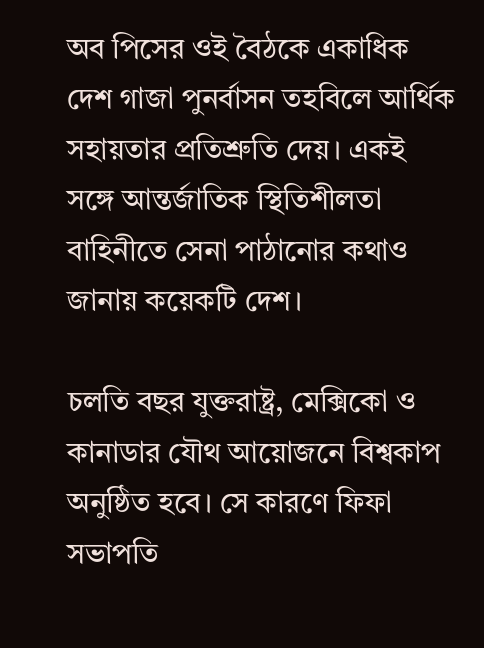অব পিসের ওই বৈঠকে একাধিক দেশ গাজা পুনর্বাসন তহবিলে আর্থিক সহায়তার প্রতিশ্রুতি দেয়। একই সঙ্গে আন্তর্জাতিক স্থিতিশীলতা বাহিনীতে সেনা পাঠানোর কথাও জানায় কয়েকটি দেশ।

চলতি বছর যুক্তরাষ্ট্র, মেক্সিকো ও কানাডার যৌথ আয়োজনে বিশ্বকাপ অনুষ্ঠিত হবে। সে কারণে ফিফা সভাপতি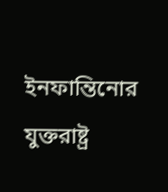ইনফান্তিনোর যুক্তরাষ্ট্র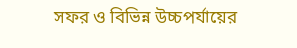সফর ও বিভিন্ন উচ্চপর্যায়ের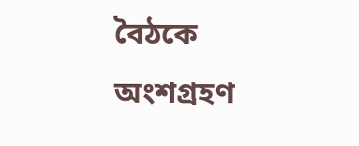বৈঠকে অংশগ্রহণ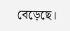বেড়েছে।